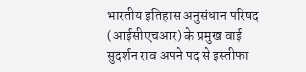भारतीय इतिहास अनुसंधान परिषद (आईसीएचआर) के प्रमुख वाई सुदर्शन राव अपने पद से इस्तीफा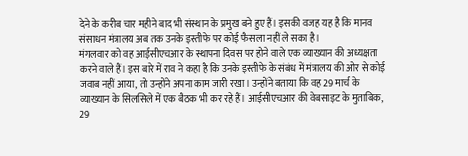देने के करीब चार महीने बाद भी संस्थान के प्रमुख बने हुए हैं। इसकी वजह यह है कि मानव संसाधन मंत्रालय अब तक उनके इस्तीफे पर कोई फैसला नहीं ले सका है।
मंगलवार को वह आईसीएचआर के स्थापना दिवस पर होने वाले एक व्याख्यान की अध्यक्षता करने वाले हैं। इस बारे में राव ने कहा है कि उनके इस्तीफे के संबंध में मंत्रालय की ओर से कोई जवाब नहीं आया, तो उन्होंने अपना काम जारी रखा। उन्होंने बताया कि वह 29 मार्च के व्याख्यान के सिलसिले में एक बैठक भी कर रहे हैं। आईसीएचआर की वेबसाइट के मुताबिक, 29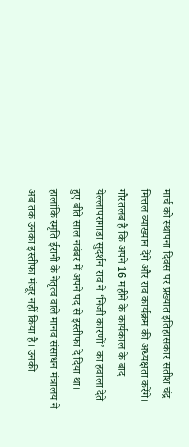मार्च को स्थापना दिवस पर प्रख्यात इतिहासकार सतीश चंद्र मित्तल व्याख्यान देंगे और राव कार्यक्रम की अध्यक्षता करेंगे।
गौरतलब है कि अपने 16 महीने के कार्यकाल के बाद येल्लापरागाडा सुदर्शन राव ने ‘निजी कारणों’ का हवाला देते हुए बीते साल नवंबर में अपने पद से इस्तीफा दे दिया था। हालांकि स्मृति ईरानी के नेतृत्व वाले मानव संसाधन मंत्रालय ने अब तक उनका इस्तीफा मंजूर नहीं किया है। उनकी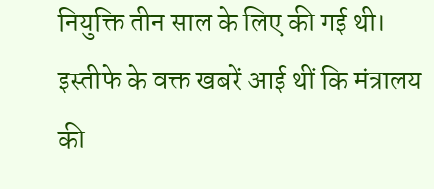नियुक्ति तीन साल के लिए की गई थी। इस्तीफे के वक्त खबरें आई थीं कि मंत्रालय की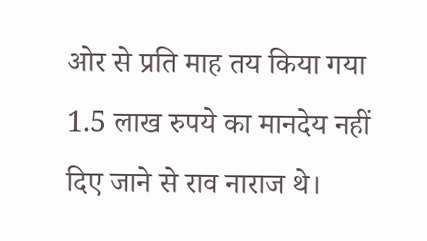ओर से प्रति माह तय किया गया 1.5 लाख रुपये का मानदेय नहीं दिए जाने से राव नाराज थे।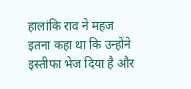हालांकि राव ने महज इतना कहा था कि उन्होंने इस्तीफा भेज दिया है और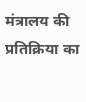मंत्रालय की प्रतिक्रिया का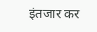इंतजार कर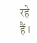रहे हैं।